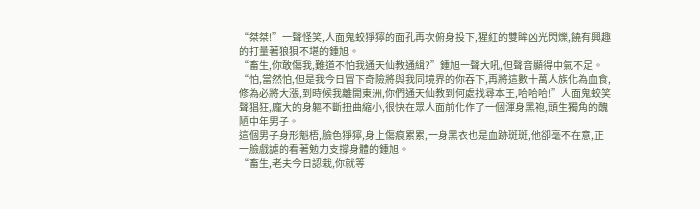“桀桀!”一聲怪笑,人面鬼蛟猙獰的面孔再次俯身投下,猩紅的雙眸凶光閃爍,饒有興趣的打量著狼狽不堪的鍾旭。
“畜生,你敢傷我,難道不怕我通天仙教通緝?”鍾旭一聲大吼,但聲音顯得中氣不足。
“怕,當然怕,但是我今日冒下奇險將與我同境界的你吞下,再將這數十萬人族化為血食,修為必將大漲,到時候我離開東洲,你們通天仙教到何處找尋本王,哈哈哈!”人面鬼蛟笑聲猖狂,龐大的身軀不斷扭曲縮小,很快在眾人面前化作了一個渾身黑袍,頭生獨角的醜陋中年男子。
這個男子身形魁梧,臉色猙獰,身上傷痕累累,一身黑衣也是血跡斑斑,他卻毫不在意,正一臉戲謔的看著勉力支撐身體的鍾旭。
“畜生,老夫今日認栽,你就等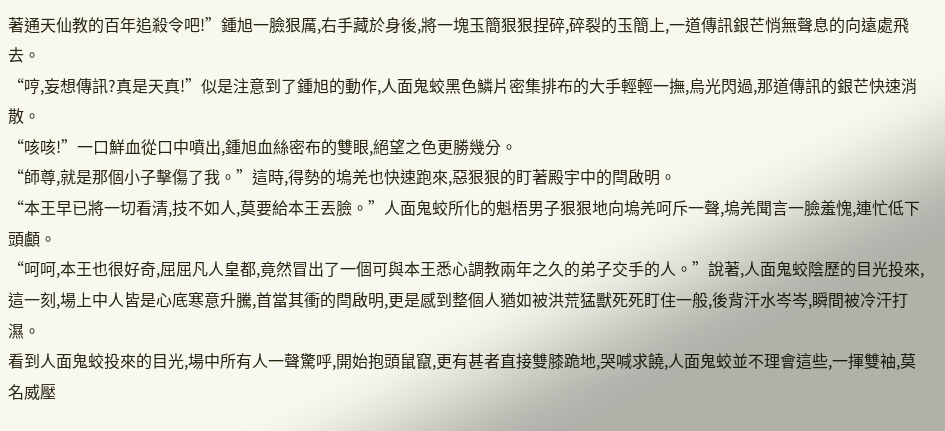著通天仙教的百年追殺令吧!”鍾旭一臉狠厲,右手藏於身後,將一塊玉簡狠狠捏碎,碎裂的玉簡上,一道傳訊銀芒悄無聲息的向遠處飛去。
“哼,妄想傳訊?真是天真!”似是注意到了鍾旭的動作,人面鬼蛟黑色鱗片密集排布的大手輕輕一撫,烏光閃過,那道傳訊的銀芒快速消散。
“咳咳!”一口鮮血從口中噴出,鍾旭血絲密布的雙眼,絕望之色更勝幾分。
“師尊,就是那個小子擊傷了我。”這時,得勢的塢羌也快速跑來,惡狠狠的盯著殿宇中的閆啟明。
“本王早已將一切看清,技不如人,莫要給本王丟臉。”人面鬼蛟所化的魁梧男子狠狠地向塢羌呵斥一聲,塢羌聞言一臉羞愧,連忙低下頭顱。
“呵呵,本王也很好奇,屈屈凡人皇都,竟然冒出了一個可與本王悉心調教兩年之久的弟子交手的人。”說著,人面鬼蛟陰歷的目光投來,這一刻,場上中人皆是心底寒意升騰,首當其衝的閆啟明,更是感到整個人猶如被洪荒猛獸死死盯住一般,後背汗水岑岑,瞬間被冷汗打濕。
看到人面鬼蛟投來的目光,場中所有人一聲驚呼,開始抱頭鼠竄,更有甚者直接雙膝跪地,哭喊求饒,人面鬼蛟並不理會這些,一揮雙袖,莫名威壓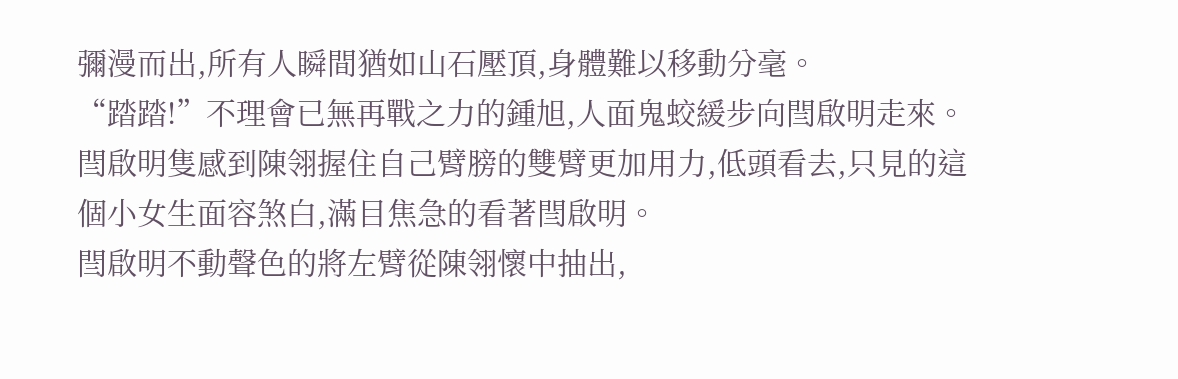彌漫而出,所有人瞬間猶如山石壓頂,身體難以移動分毫。
“踏踏!”不理會已無再戰之力的鍾旭,人面鬼蛟緩步向閆啟明走來。
閆啟明隻感到陳翎握住自己臂膀的雙臂更加用力,低頭看去,只見的這個小女生面容煞白,滿目焦急的看著閆啟明。
閆啟明不動聲色的將左臂從陳翎懷中抽出,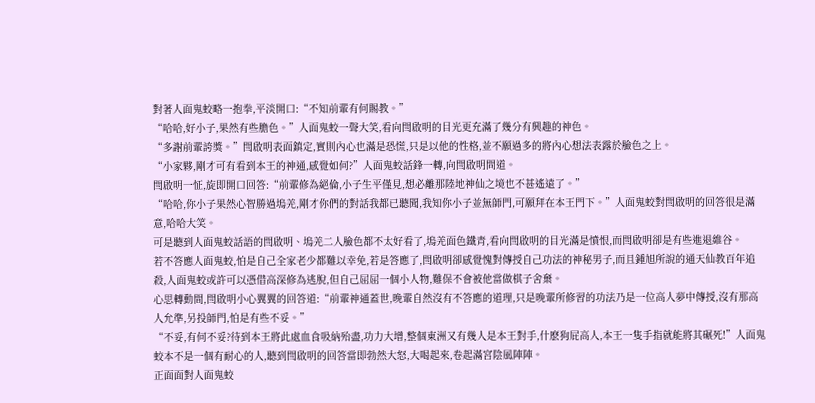對著人面鬼蛟略一抱拳,平淡開口:“不知前輩有何賜教。”
“哈哈,好小子,果然有些膽色。”人面鬼蛟一聲大笑,看向閆啟明的目光更充滿了幾分有興趣的神色。
“多謝前輩誇獎。”閆啟明表面鎮定,實則內心也滿是恐慌,只是以他的性格,並不願過多的將內心想法表露於臉色之上。
“小家夥,剛才可有看到本王的神通,感覺如何?”人面鬼蛟話鋒一轉,向閆啟明問道。
閆啟明一怔,旋即開口回答:“前輩修為絕倫,小子生平僅見,想必離那陸地神仙之境也不甚遙遠了。”
“哈哈,你小子果然心智勝過塢羌,剛才你們的對話我都已聽聞,我知你小子並無師門,可願拜在本王門下。”人面鬼蛟對閆啟明的回答很是滿意,哈哈大笑。
可是聽到人面鬼蛟話語的閆啟明、塢羌二人臉色都不太好看了,塢羌面色鐵青,看向閆啟明的目光滿是憤恨,而閆啟明卻是有些進退維谷。
若不答應人面鬼蛟,怕是自己全家老少都難以幸免,若是答應了,閆啟明卻感覺愧對傳授自己功法的神秘男子,而且鍾旭所說的通天仙教百年追殺,人面鬼蛟或許可以憑借高深修為逃脫,但自己屈屈一個小人物,難保不會被他當做棋子舍棄。
心思轉動間,閆啟明小心翼翼的回答道:“前輩神通蓋世,晚輩自然沒有不答應的道理,只是晚輩所修習的功法乃是一位高人夢中傳授,沒有那高人允準,另投師門,怕是有些不妥。”
“不妥,有何不妥?待到本王將此處血食吸納殆盡,功力大增,整個東洲又有幾人是本王對手,什麽狗屁高人,本王一隻手指就能將其碾死!”人面鬼蛟本不是一個有耐心的人,聽到閆啟明的回答當即勃然大怒,大喝起來,卷起滿宮陰風陣陣。
正面面對人面鬼蛟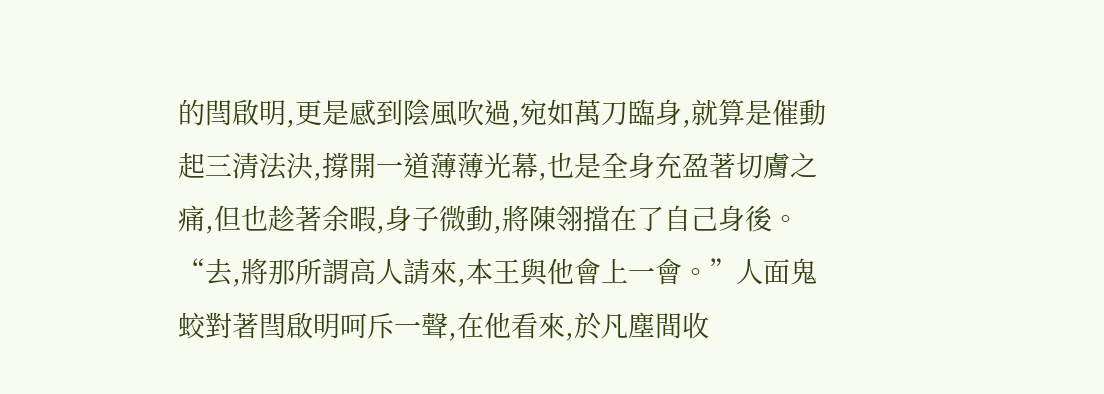的閆啟明,更是感到陰風吹過,宛如萬刀臨身,就算是催動起三清法決,撐開一道薄薄光幕,也是全身充盈著切膚之痛,但也趁著余暇,身子微動,將陳翎擋在了自己身後。
“去,將那所謂高人請來,本王與他會上一會。”人面鬼蛟對著閆啟明呵斥一聲,在他看來,於凡塵間收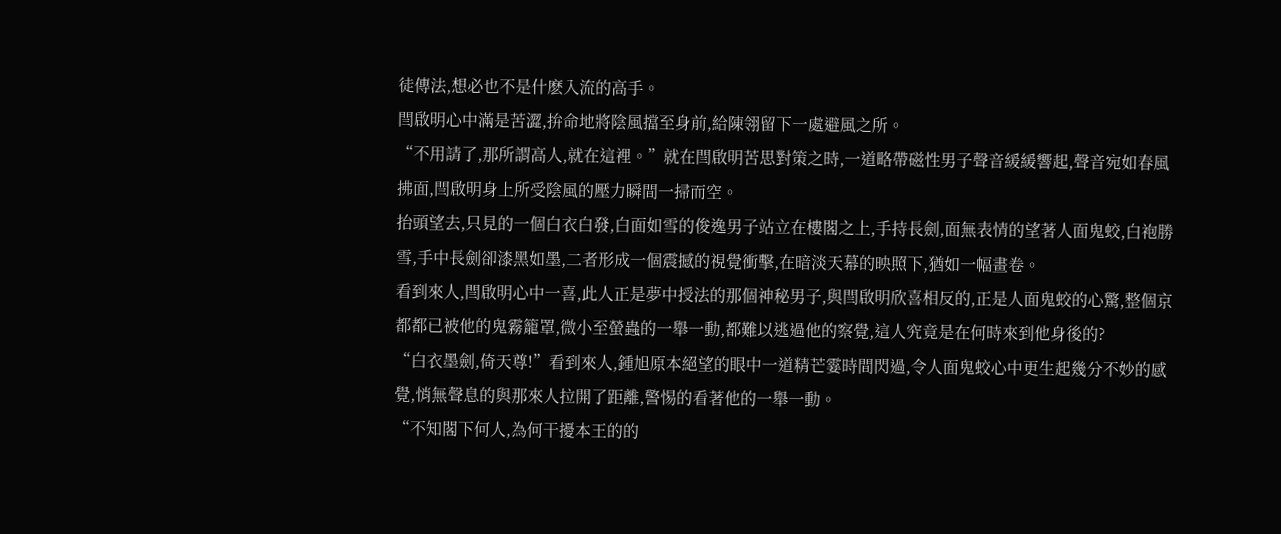徒傳法,想必也不是什麽入流的高手。
閆啟明心中滿是苦澀,拚命地將陰風擋至身前,給陳翎留下一處避風之所。
“不用請了,那所謂高人,就在這裡。”就在閆啟明苦思對策之時,一道略帶磁性男子聲音緩緩響起,聲音宛如春風拂面,閆啟明身上所受陰風的壓力瞬間一掃而空。
抬頭望去,只見的一個白衣白發,白面如雪的俊逸男子站立在樓閣之上,手持長劍,面無表情的望著人面鬼蛟,白袍勝雪,手中長劍卻漆黑如墨,二者形成一個震撼的視覺衝擊,在暗淡天幕的映照下,猶如一幅畫卷。
看到來人,閆啟明心中一喜,此人正是夢中授法的那個神秘男子,與閆啟明欣喜相反的,正是人面鬼蛟的心驚,整個京都都已被他的鬼霧籠罩,微小至螢蟲的一舉一動,都難以逃過他的察覺,這人究竟是在何時來到他身後的?
“白衣墨劍,倚天尊!”看到來人,鍾旭原本絕望的眼中一道精芒霎時間閃過,令人面鬼蛟心中更生起幾分不妙的感覺,悄無聲息的與那來人拉開了距離,警惕的看著他的一舉一動。
“不知閣下何人,為何干擾本王的的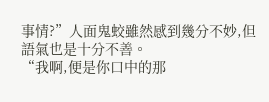事情?”人面鬼蛟雖然感到幾分不妙,但語氣也是十分不善。
“我啊,便是你口中的那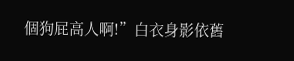個狗屁高人啊!”白衣身影依舊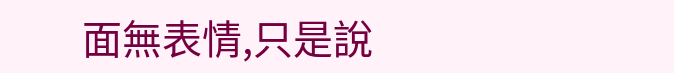面無表情,只是說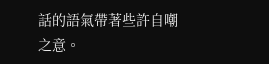話的語氣帶著些許自嘲之意。